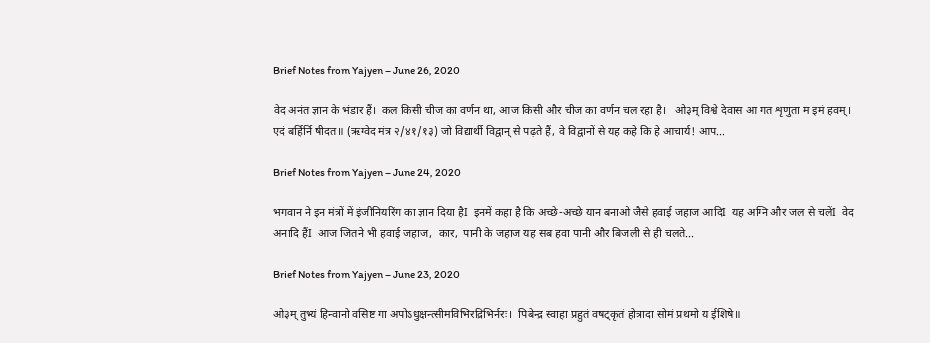Brief Notes from Yajyen – June 26, 2020

वेद अनंत ज्ञान के भंडार हैं।  कल किसी चीज का वर्णन था, आज किसी और चीज का वर्णन चल रहा है।   ओ३म् विश्वे देवास आ गत शृणुता म इमं हवम्। एदं बर्हिर्नि षीदत॥ (ऋग्वेद मंत्र २/४१/१३) जो विद्यार्थी विद्वान् से पढ़ते हैं, वे विद्वानों से यह कहे कि हे आचार्य! आप...

Brief Notes from Yajyen – June 24, 2020

भगवान ने इन मंत्रों में इंजीनियरिंग का ज्ञान दिया हैI  इनमें कहा है कि अच्छे-अच्छे यान बनाओ जैसे हवाई जहाज आदिI  यह अग्नि और जल से चलेंI  वेद अनादि हैंI  आज जितने भी हवाई जहाज,  कार,  पानी के जहाज यह सब हवा पानी और बिजली से ही चलते...

Brief Notes from Yajyen – June 23, 2020

ओ३म् तुभ्यं हिन्वानो वसिष्ट गा अपोऽधुक्षन्त्सीमविभिरद्रिभिर्नरः।  पिबेन्द्र स्वाहा प्रहुतं वषट्कृतं होत्रादा सोमं प्रथमो य ईशिषे॥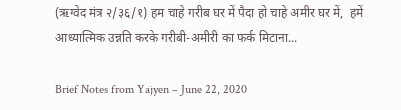(ऋग्वेद मंत्र २/३६/१) हम चाहे गरीब घर में पैदा हो चाहे अमीर घर में,  हमें आध्यात्मिक उन्नति करके गरीबी-अमीरी का फर्क मिटाना...

Brief Notes from Yajyen – June 22, 2020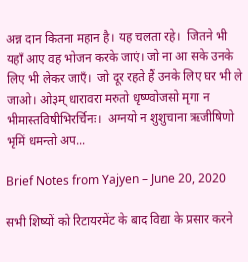अन्न दान कितना महान है। यह चलता रहे।  जितने भी यहाँ आए वह भोजन करके जाएं। जो ना आ सके उनके लिए भी लेकर जाएँ।  जो दूर रहते हैं उनके लिए घर भी ले जाओ। ओ३म् धारावरा मरुतो धृष्ण्वोजसो मृगा न भीमास्तविषीभिरर्चिनः।  अग्नयो न शुशुचाना ऋजीषिणो भृमिं धमन्तो अप...

Brief Notes from Yajyen – June 20, 2020

सभी शिष्यों को रिटायरमेंट के बाद विद्या के प्रसार करने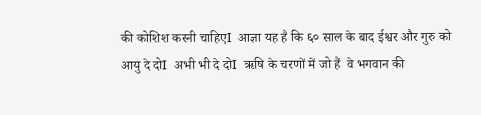की कोशिश करनी चाहिएI  आज्ञा यह है कि ६० साल के बाद ईश्वर और गुरु को आयु दे दोI  अभी भी दे दोI  ऋषि के चरणों में जो हैं  वे भगवान की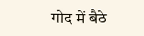गोद में बैठे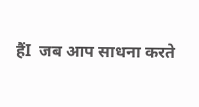हैंI  जब आप साधना करते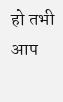हो तभी आप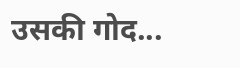उसकी गोद...